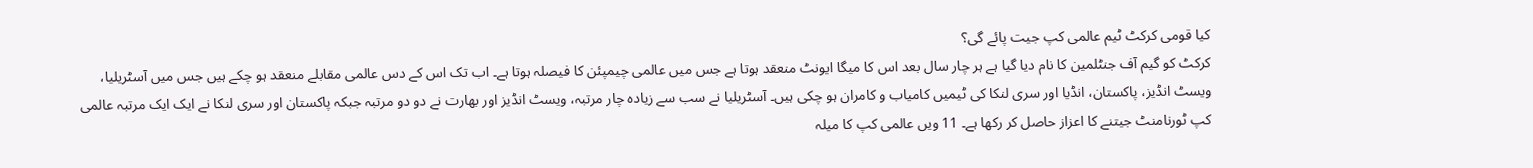کیا قومی کرکٹ ٹیم عالمی کپ جیت پائے گی؟
کرکٹ کو گیم آف جنٹلمین کا نام دیا گیا ہے ہر چار سال بعد اس کا میگا ایونٹ منعقد ہوتا ہے جس میں عالمی چیمپئن کا فیصلہ ہوتا ہے۔ اب تک اس کے دس عالمی مقابلے منعقد ہو چکے ہیں جس میں آسٹریلیا، ویسٹ انڈیز، پاکستان، انڈیا اور سری لنکا کی ٹیمیں کامیاب و کامران ہو چکی ہیں۔ آسٹریلیا نے سب سے زیادہ چار مرتبہ، ویسٹ انڈیز اور بھارت نے دو دو مرتبہ جبکہ پاکستان اور سری لنکا نے ایک ایک مرتبہ عالمی کپ ٹورنامنٹ جیتنے کا اعزاز حاصل کر رکھا ہے۔ 11 ویں عالمی کپ کا میلہ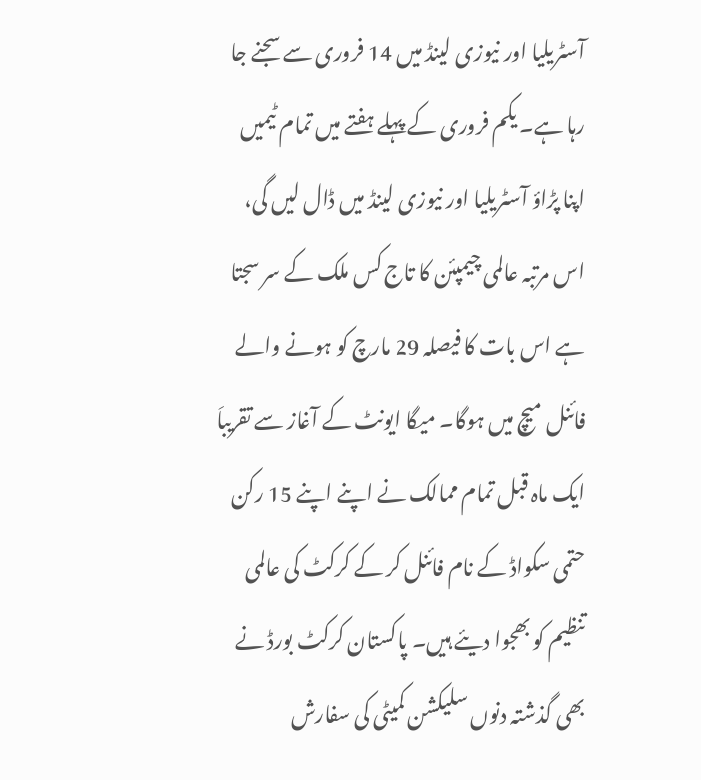آسٹریلیا اور نیوزی لینڈ میں 14 فروری سے سجنے جا رہا ہے۔ یکم فروری کے پہلے ہفتے میں تمام ٹیمیں اپنا پڑاؤ آسٹریلیا اور نیوزی لینڈ میں ڈال لیں گی، اس مرتبہ عالمی چیمپئن کا تاج کس ملک کے سر سجتا ہے اس بات کا فیصلہ 29 مارچ کو ہونے والے فائنل میچ میں ہوگا۔ میگا ایونٹ کے آغاز سے تقریباَ ایک ماہ قبل تمام ممالک نے اپنے اپنے 15 رکن حتمی سکواڈ کے نام فائنل کر کے کرکٹ کی عالمی تنظیم کو بھجوا دیئے ہیں۔ پاکستان کرکٹ بورڈ نے بھی گذشتہ دنوں سلیکشن کمیٹی کی سفارش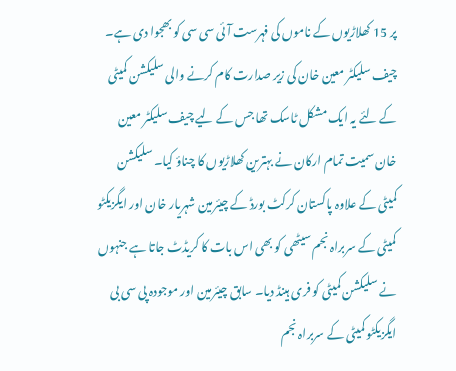پر 15 کھلاڑیوں کے ناموں کی فہرست آئی سی سی کو بھجوا دی ہے۔ چیف سلیکٹر معین خان کی زیر صدارت کام کرنے والی سلیکشن کمیٹی کے لئے یہ ایک مشکل ٹاسک تھا جس کے لیے چیف سلیکٹر معین خان سمیت تمام ارکان نے بہترین کھلاڑیوں کا چناؤ کیا۔ سلیکشن کمیٹی کے علاوہ پاکستان کرکٹ بورڈ کے چیئرمین شہریار خان اور ایگزیکٹو کمیٹی کے سربراہ نجم سیٹھی کو بھی اس بات کا کریڈٹ جاتا ہے جنہوں نے سلیکشن کمیٹی کو فری ہینڈ دیا۔ سابق چیئرمین اور موجودہ پی سی بی ایگزیکٹو کمیٹی کے سربراہ نجم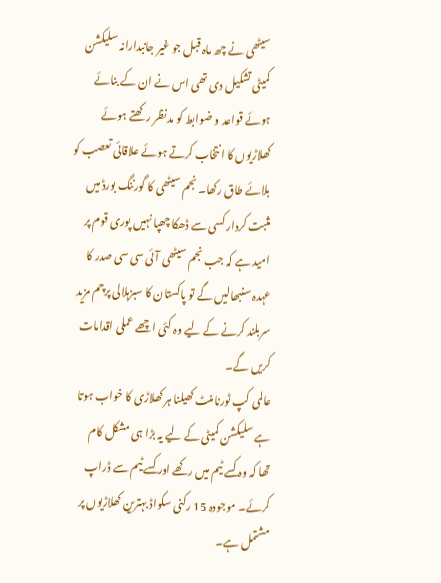سیٹھی نے چھ ماہ قبل جو غیر جانبدارانہ سلیکشن کمیٹی تشکیل دی تھی اس نے ان کے بنائے ہوئے قواعد و ضوابط کو مدنظر رکھتے ہوئے کھلاڑیوں کا انتخاب کرتے ہوئے علاقائی تعصب کو بلائے طاق رکھا۔ نجم سیٹھی کا گورننگ بورڈ میں مثبت کردار کسی سے ڈھکا چھپا نہیں پوری قوم پر امید ہے کہ جب نجم سیٹھی آئی سی سی صدر کا عہدہ سنبھالیں گے تو پاکستان کا سبزہلالی پرچم مزید سربلند کرنے کے لیے وہ کئی اچھے عملی اقدامات کریں گے۔
عالمی کپ ٹورنامنٹ کھیلنا ہر کھلاڑی کا خواب ہوتا ہے سلیکشن کمیٹی کے لیے یہ بڑا ہی مشکل کام تھا کہ وہ کسے ٹیم میں رکھے اور کسے ٹیم سے ڈراپ کرئے۔ موجودہ 15 رکنی سکواڈ بہترین کھلاڑیوں پر مشتمل ہے۔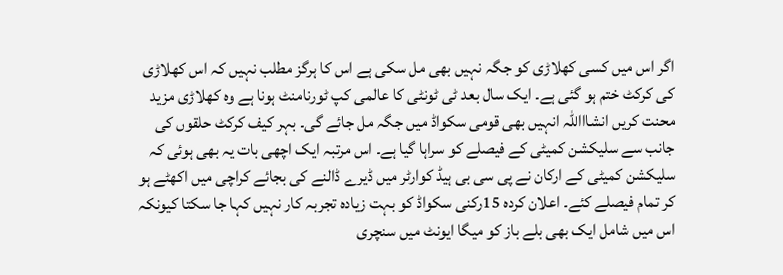اگر اس میں کسی کھلاڑی کو جگہ نہیں بھی مل سکی ہے اس کا ہرگز مطلب نہیں کہ اس کھلاڑی کی کرکٹ ختم ہو گئی ہے۔ ایک سال بعد ٹی ٹونٹی کا عالمی کپ ٹورنامنٹ ہونا ہے وہ کھلاڑی مزید محنت کریں انشاااللہ انہیں بھی قومی سکواڈ میں جگہ مل جائے گی۔ بہر کیف کرکٹ حلقوں کی جانب سے سلیکشن کمیٹی کے فیصلے کو سراہا گیا ہے۔ اس مرتبہ ایک اچھی بات یہ بھی ہوئی کہ سلیکشن کمیٹی کے ارکان نے پی سی بی ہیڈ کوارٹر میں ڈیرے ڈالنے کی بجائے کراچی میں اکھٹے ہو کر تمام فیصلے کئے۔ اعلان کردہ 15رکنی سکواڈ کو بہت زیادہ تجربہ کار نہیں کہا جا سکتا کیونکہ اس میں شامل ایک بھی بلے باز کو میگا ایونٹ میں سنچری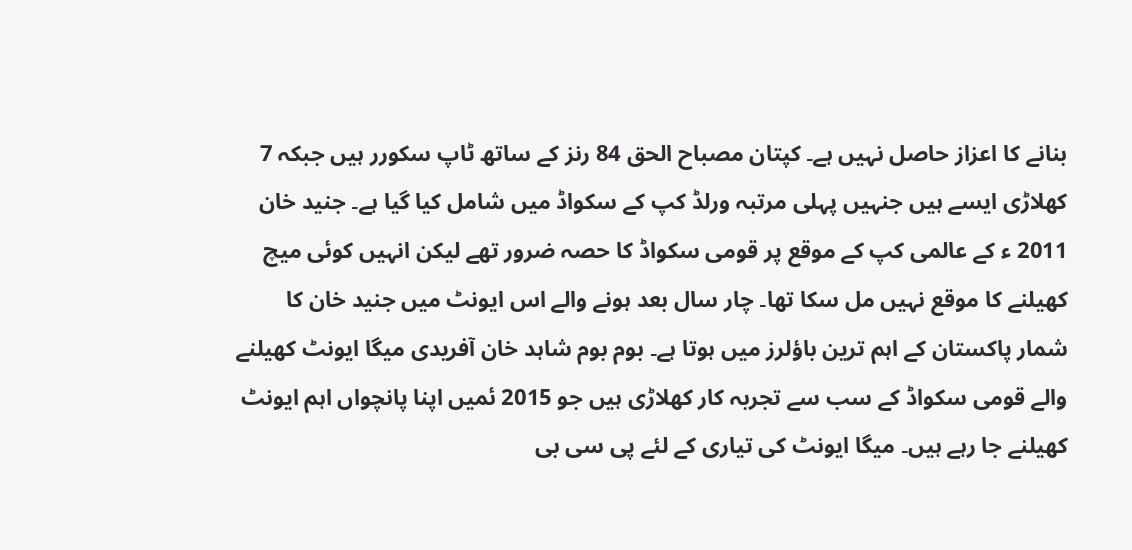بنانے کا اعزاز حاصل نہیں ہے۔ کپتان مصباح الحق 84 رنز کے ساتھ ٹاپ سکورر ہیں جبکہ 7 کھلاڑی ایسے ہیں جنہیں پہلی مرتبہ ورلڈ کپ کے سکواڈ میں شامل کیا گیا ہے۔ جنید خان 2011 ء کے عالمی کپ کے موقع پر قومی سکواڈ کا حصہ ضرور تھے لیکن انہیں کوئی میچ کھیلنے کا موقع نہیں مل سکا تھا۔ چار سال بعد ہونے والے اس ایونٹ میں جنید خان کا شمار پاکستان کے اہم ترین باؤلرز میں ہوتا ہے۔ بوم بوم شاہد خان آفریدی میگا ایونٹ کھیلنے والے قومی سکواڈ کے سب سے تجربہ کار کھلاڑی ہیں جو 2015 ئمیں اپنا پانچواں اہم ایونٹ کھیلنے جا رہے ہیں۔ میگا ایونٹ کی تیاری کے لئے پی سی بی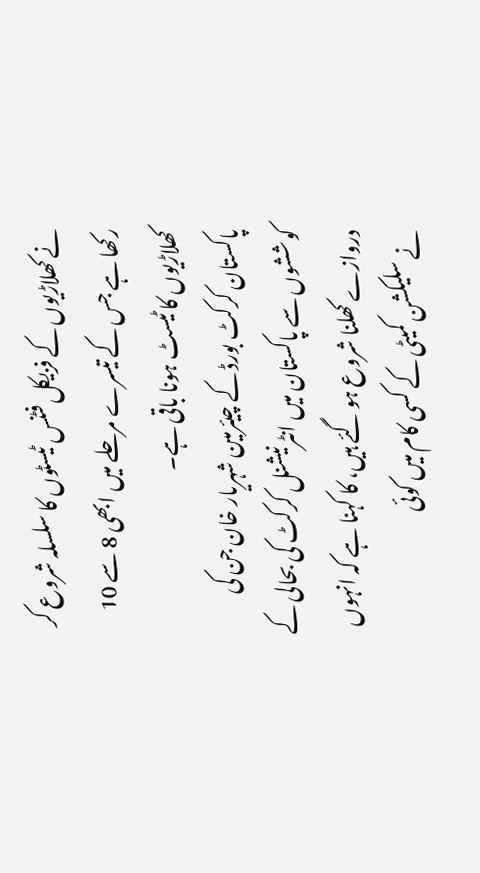نے کھلاڑیوں کے فزیکل فٹنس ٹیسٹوں کا سلسلہ شروع کر رکھا ہے جس کے تیسرے مرحلے میں ابھی 8 سے 10 کھلاڑیوں کا ٹیسٹ ہونا باقی ہے۔
پاکستان کرکٹ بورڈ کے چیئرمین شہریار خان جن کی کوششوں سے پاکستان میں انٹرنیشنل کرکٹ کی بحالی کے دروازے کھلنا شروع ہو گئے ہیں، کا کہنا ہے کہ انہوں نے سلیکشن کمیٹی کے کسی کام میں کوئی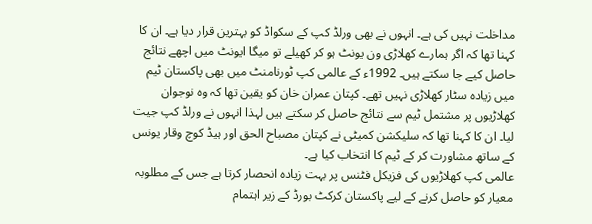مداخلت نہیں کی ہے۔ انہوں نے بھی ورلڈ کپ کے سکواڈ کو بہترین قرار دیا ہے۔ ان کا کہنا تھا کہ اگر ہمارے کھلاڑی ون یونٹ ہو کر کھیلے تو میگا ایونٹ میں اچھے نتائج حاصل کیے جا سکتے ہیں۔ 1992ء کے عالمی کپ ٹورنامنٹ میں بھی پاکستان ٹیم میں زیادہ سٹار کھلاڑی نہیں تھے۔ کپتان عمران خان کو یقین تھا کہ وہ نوجوان کھلاڑیوں پر مشتمل ٹیم سے نتائج حاصل کر سکتے ہیں لہذا انہوں نے ورلڈ کپ جیت لیا۔ ان کا کہنا تھا کہ سلیکشن کمیٹی نے کپتان مصباح الحق اور ہیڈ کوچ وقار یونس کے ساتھ مشاورت کر کے ٹیم کا انتخاب کیا ہے۔
عالمی کپ کھلاڑیوں کی فزیکل فٹنس پر بہت زیادہ انحصار کرتا ہے جس کے مطلوبہ معیار کو حاصل کرنے کے لیے پاکستان کرکٹ بورڈ کے زیر اہتمام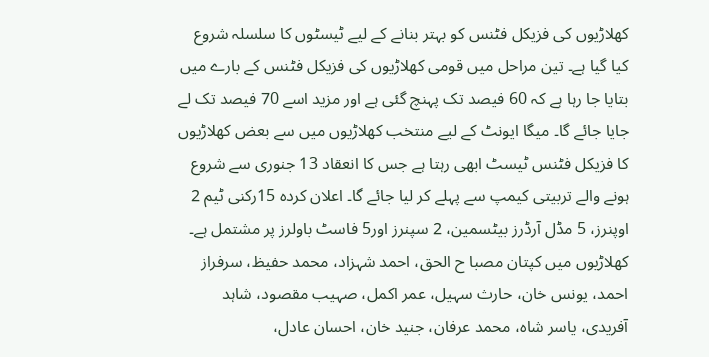کھلاڑیوں کی فزیکل فٹنس کو بہتر بنانے کے لیے ٹیسٹوں کا سلسلہ شروع کیا گیا ہے۔ تین مراحل میں قومی کھلاڑیوں کی فزیکل فٹنس کے بارے میں بتایا جا رہا ہے کہ 60 فیصد تک پہنچ گئی ہے اور مزید اسے 70 فیصد تک لے جایا جائے گا۔ میگا ایونٹ کے لیے منتخب کھلاڑیوں میں سے بعض کھلاڑیوں کا فزیکل فٹنس ٹیسٹ ابھی رہتا ہے جس کا انعقاد 13 جنوری سے شروع ہونے والے تربیتی کیمپ سے پہلے کر لیا جائے گا۔ اعلان کردہ 15رکنی ٹیم 2 اوپنرز، 5 مڈل آرڈرز بیٹسمین، 2 سپنرز اور5 فاسٹ باولرز پر مشتمل ہے۔ کھلاڑیوں میں کپتان مصبا ح الحق، احمد شہزاد، محمد حفیظ، سرفراز احمد، یونس خان، حارث سہیل، عمر اکمل، صہیب مقصود، شاہد آفریدی، یاسر شاہ، محمد عرفان، جنید خان، احسان عادل،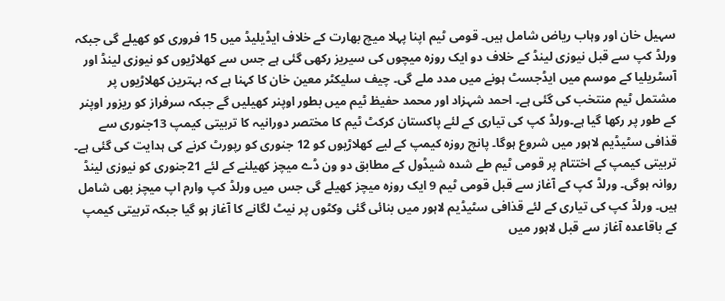سہیل خان اور وہاب ریاض شامل ہیں۔ قومی ٹیم اپنا پہلا میچ بھارت کے خلاف ایڈیلیڈ میں 15 فروری کو کھیلے گی جبکہ ورلڈ کپ سے قبل نیوزی لینڈ کے خلاف دو ایک روزہ میچوں کی سیریز رکھی گئی ہے جس سے کھلاڑیوں کو نیوزی لینڈ اور آسٹریلیا کے موسم میں ایڈجسٹ ہونے میں مدد ملے گی۔ چیف سلیکٹر معین خان کا کہنا ہے کہ بہترین کھلاڑیوں پر مشتمل ٹیم منتخب کی گئی ہے۔ احمد شہزاد اور محمد حفیظ ٹیم میں بطور اوپنر کھیلیں گے جبکہ سرفراز کو ریزور اوپنر کے طور پر رکھا گیا ہے۔ورلڈ کپ کی تیاری کے لئے پاکستان کرکٹ ٹیم کا مختصر دورانیہ کا تربیتی کیمپ 13جنوری سے قذافی سٹیڈیم لاہور میں شروع ہوگا۔ پانچ روزہ کیمپ کے لیے کھلاڑیوں کو 12 جنوری کو رپورٹ کرنے کی ہدایت کی گئی ہے۔ تربیتی کیمپ کے اختتام پر قومی ٹیم طے شدہ شیڈول کے مطابق دو ون ڈے میچز کھیلنے کے لئے 21جنوری کو نیوزی لینڈ روانہ ہوگی۔ ورلڈ کپ کے آغاز سے قبل قومی ٹیم 9 ایک روزہ میچز کھیلے گی جس میں ورلڈ کپ وارم اپ میچز بھی شامل ہیں۔ ورلڈ کپ کی تیاری کے لئے قذافی سٹیڈیم لاہور میں بنائی گئی وکٹوں پر نیٹ لگانے کا آغاز ہو گیا جبکہ تربیتی کیمپ کے باقاعدہ آغاز سے قبل لاہور میں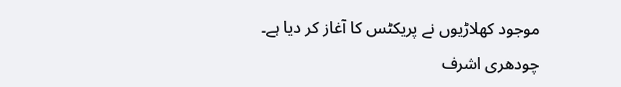موجود کھلاڑیوں نے پریکٹس کا آغاز کر دیا ہے۔
چودھری اشرف